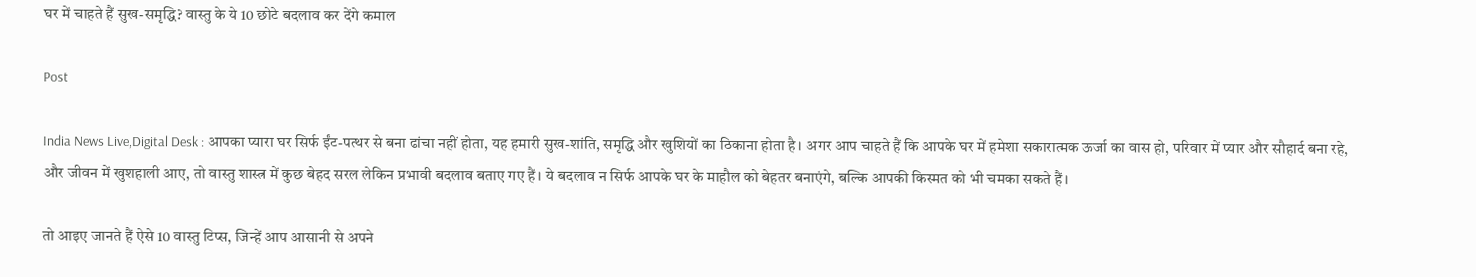घर में चाहते हैं सुख-समृद्धि? वास्तु के ये 10 छोटे बदलाव कर देंगे कमाल

Post

India News Live,Digital Desk : आपका प्यारा घर सिर्फ ईंट-पत्थर से बना ढांचा नहीं होता, यह हमारी सुख-शांति, समृद्धि और खुशियों का ठिकाना होता है। अगर आप चाहते हैं कि आपके घर में हमेशा सकारात्मक ऊर्जा का वास हो, परिवार में प्यार और सौहार्द बना रहे, और जीवन में खुशहाली आए, तो वास्तु शास्त्र में कुछ बेहद सरल लेकिन प्रभावी बदलाव बताए गए हैं। ये बदलाव न सिर्फ आपके घर के माहौल को बेहतर बनाएंगे, बल्कि आपकी किस्मत को भी चमका सकते हैं।

तो आइए जानते हैं ऐसे 10 वास्तु टिप्स, जिन्हें आप आसानी से अपने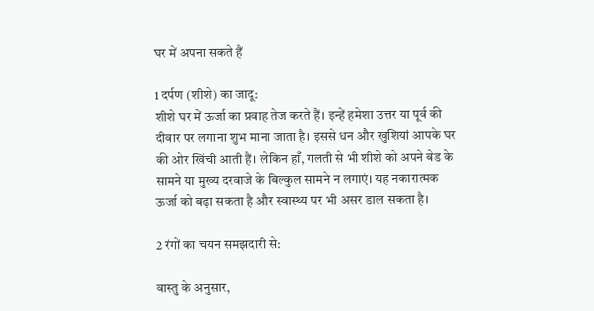घर में अपना सकते हैं

1 दर्पण (शीशे) का जादू:
शीशे घर में ऊर्जा का प्रवाह तेज करते हैं। इन्हें हमेशा उत्तर या पूर्व की दीवार पर लगाना शुभ माना जाता है। इससे धन और खुशियां आपके घर की ओर खिंची आती हैं। लेकिन हाँ, गलती से भी शीशे को अपने बेड के सामने या मुख्य दरवाजे के बिल्कुल सामने न लगाएं। यह नकारात्मक ऊर्जा को बढ़ा सकता है और स्वास्थ्य पर भी असर डाल सकता है।

2 रंगों का चयन समझदारी से:

वास्तु के अनुसार,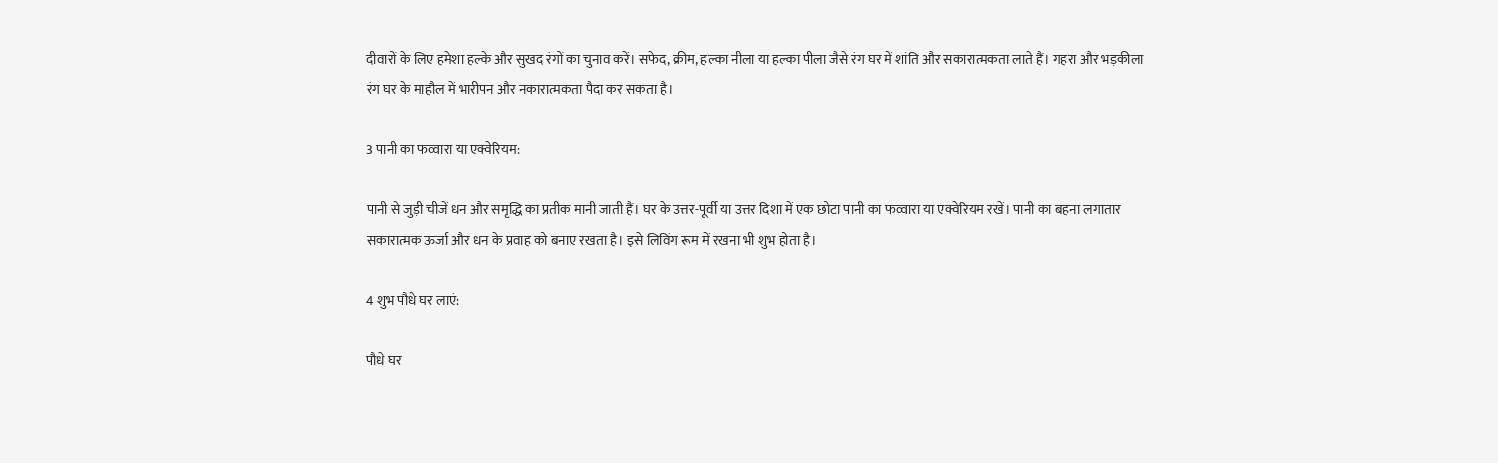दीवारों के लिए हमेशा हल्के और सुखद रंगों का चुनाव करें। सफेद, क्रीम, हल्का नीला या हल्का पीला जैसे रंग घर में शांति और सकारात्मकता लाते हैं। गहरा और भड़कीला रंग घर के माहौल में भारीपन और नकारात्मकता पैदा कर सकता है।

3 पानी का फव्वारा या एक्वेरियम:

पानी से जुड़ी चीजें धन और समृद्धि का प्रतीक मानी जाती हैं। घर के उत्तर-पूर्वी या उत्तर दिशा में एक छोटा पानी का फव्वारा या एक्वेरियम रखें। पानी का बहना लगातार सकारात्मक ऊर्जा और धन के प्रवाह को बनाए रखता है। इसे लिविंग रूम में रखना भी शुभ होता है।

4 शुभ पौधे घर लाएं:

पौधे घर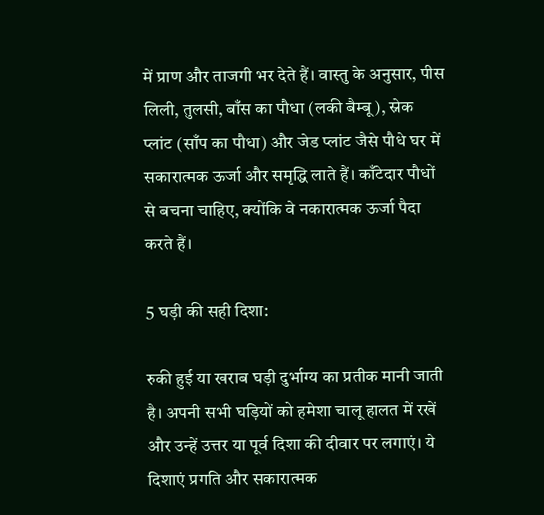में प्राण और ताजगी भर देते हैं। वास्तु के अनुसार, पीस लिली, तुलसी, बाँस का पौधा (लकी बैम्बू), स्नेक प्लांट (साँप का पौधा) और जेड प्लांट जैसे पौधे घर में सकारात्मक ऊर्जा और समृद्धि लाते हैं। काँटेदार पौधों से बचना चाहिए, क्योंकि वे नकारात्मक ऊर्जा पैदा करते हैं।

5 घड़ी की सही दिशा:

रुकी हुई या खराब घड़ी दुर्भाग्य का प्रतीक मानी जाती है। अपनी सभी घड़ियों को हमेशा चालू हालत में रखें और उन्हें उत्तर या पूर्व दिशा की दीवार पर लगाएं। ये दिशाएं प्रगति और सकारात्मक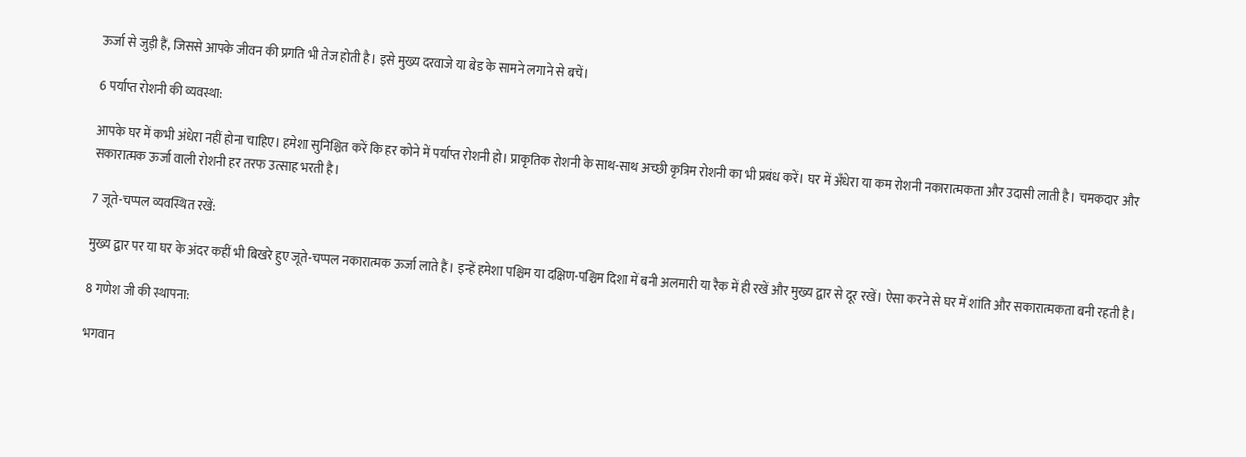ऊर्जा से जुड़ी हैं, जिससे आपके जीवन की प्रगति भी तेज होती है। इसे मुख्य दरवाजे या बेड के सामने लगाने से बचें।

6 पर्याप्त रोशनी की व्यवस्था:

आपके घर में कभी अंधेरा नहीं होना चाहिए। हमेशा सुनिश्चित करें कि हर कोने में पर्याप्त रोशनी हो। प्राकृतिक रोशनी के साथ-साथ अच्छी कृत्रिम रोशनी का भी प्रबंध करें। घर में अँधेरा या कम रोशनी नकारात्मकता और उदासी लाती है। चमकदार और सकारात्मक ऊर्जा वाली रोशनी हर तरफ उत्साह भरती है।

7 जूते-चप्पल व्यवस्थित रखें:

मुख्य द्वार पर या घर के अंदर कहीं भी बिखरे हुए जूते-चप्पल नकारात्मक ऊर्जा लाते हैं। इन्हें हमेशा पश्चिम या दक्षिण-पश्चिम दिशा में बनी अलमारी या रैक में ही रखें और मुख्य द्वार से दूर रखें। ऐसा करने से घर में शांति और सकारात्मकता बनी रहती है।

8 गणेश जी की स्थापना:

भगवान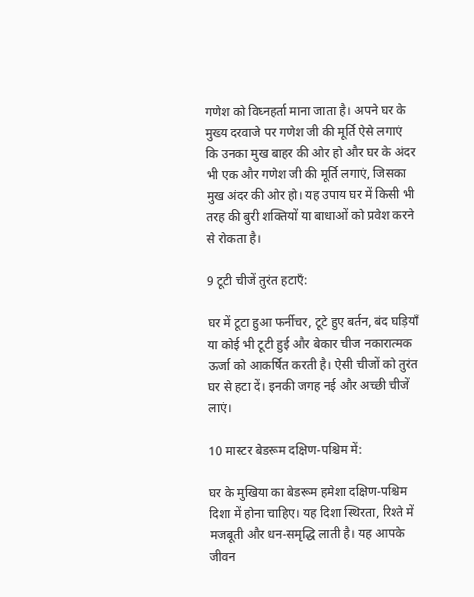गणेश को विघ्नहर्ता माना जाता है। अपने घर के मुख्य दरवाजे पर गणेश जी की मूर्ति ऐसे लगाएं कि उनका मुख बाहर की ओर हो और घर के अंदर भी एक और गणेश जी की मूर्ति लगाएं, जिसका मुख अंदर की ओर हो। यह उपाय घर में किसी भी तरह की बुरी शक्तियों या बाधाओं को प्रवेश करने से रोकता है।

9 टूटी चीजें तुरंत हटाएँ:

घर में टूटा हुआ फर्नीचर, टूटे हुए बर्तन, बंद घड़ियाँ या कोई भी टूटी हुई और बेकार चीज नकारात्मक ऊर्जा को आकर्षित करती है। ऐसी चीजों को तुरंत घर से हटा दें। इनकी जगह नई और अच्छी चीजें लाएं।

10 मास्टर बेडरूम दक्षिण-पश्चिम में:

घर के मुखिया का बेडरूम हमेशा दक्षिण-पश्चिम दिशा में होना चाहिए। यह दिशा स्थिरता, रिश्ते में मजबूती और धन-समृद्धि लाती है। यह आपके जीवन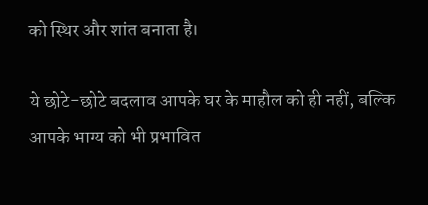को स्थिर और शांत बनाता है।

ये छोटे-छोटे बदलाव आपके घर के माहौल को ही नहीं, बल्कि आपके भाग्य को भी प्रभावित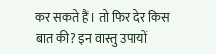कर सकते हैं। तो फिर देर किस बात की? इन वास्तु उपायों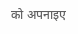को अपनाइए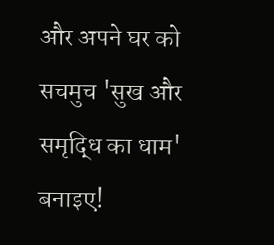और अपने घर को सचमुच 'सुख और समृद्धि का धाम' बनाइए!